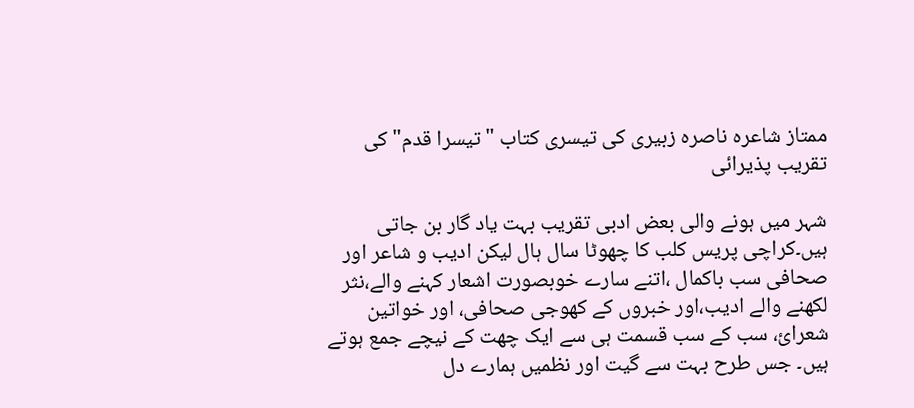ممتاز شاعرہ ناصرہ زبیری کی تیسری کتاب " تیسرا قدم" کی تقریب پذیرائی

شہر میں ہونے والی بعض ادبی تقریب بہت یاد گار بن جاتی ہیں۔کراچی پریس کلب کا چھوٹا سال ہال لیکن ادیب و شاعر اور صحافی سب باکمال ،اتنے سارے خوبصورت اشعار کہنے والے،نثر لکھنے والے ادیب،اور خبروں کے کھوجی صحافی، اور خواتین شعرائ، سب کے سب قسمت ہی سے ایک چھت کے نیچے جمع ہوتے ہیں۔ جس طرح بہت سے گیت اور نظمیں ہمارے دل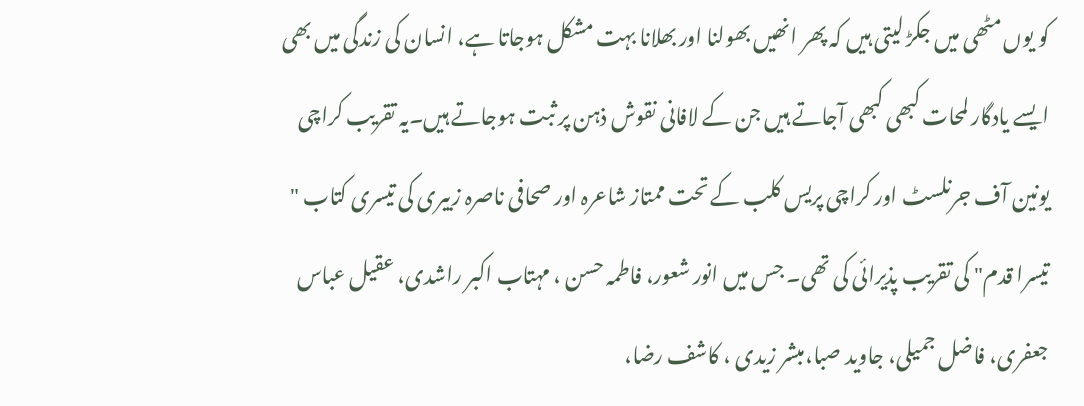کو یوں مٹھی میں جکڑ لیتی ہیں کہ پھر انھیں بھولنا اور بھلانا بہت مشکل ہوجاتا ہے، انسان کی زندگی میں بھی ایسے یادگار لمحات کبھی کبھی آجاتے ہیں جن کے لافانی نقوش ذہن پر ثبت ہوجاتے ہیں۔یہ تقریب کراچی یونین آف جرنلسٹ اور کراچی پریس کلب کے تحت ممتاز شاعرہ اور صحافی ناصرہ زبیری کی تیسری کتاب " تیسرا قدم" کی تقریب پذیرائی کی تھی۔ جس میں انور شعور، فاطمہ حسن ، مہتاب اکبر راشدی، عقیل عباس جعفری، فاضل جمیلی، جاوید صبا،مبشر زیدی ، کاشف رضا،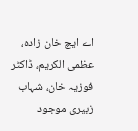اے ایچ خان زادہ، عظمی الکریم، ڈاکٹر فوزیہ خان، شہاب زبیری موجود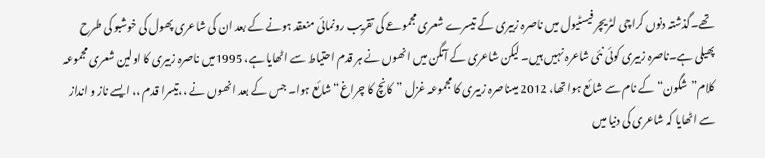تھے۔گذشتہ دنوں کراچی لٹریچر فیسٹیول میں ناصرہ زبیری کے تیسرے شعری مجموعے کی تقریب رونمائی منعقد ہونے کے بعد ان کی شاعری پھول کی خوشبو کی طرح پھیلی ہے۔ناصرہ زبیری کوئی نئی شاعرہ نہیں ہیں۔ لیکن شاعری کے آنگن میں انھوں نے ہر قدم احتیاط سے اٹھایا ہے، 1995میں ناصرہ زبیری کا اولین شعری مجموعہ کلام”شگون“ کے نام سے شائع ہوا تھا، 2012 میںناصرہ زبیری کا مجموعہ غزل ”کانچ کا چراغ“ شائع ہوا۔ جس کے بعد انھوں نے ،،تیسرا قدم ،، ایسے ناز و انداز سے اٹھایا کہ شاعری کی دنیا میں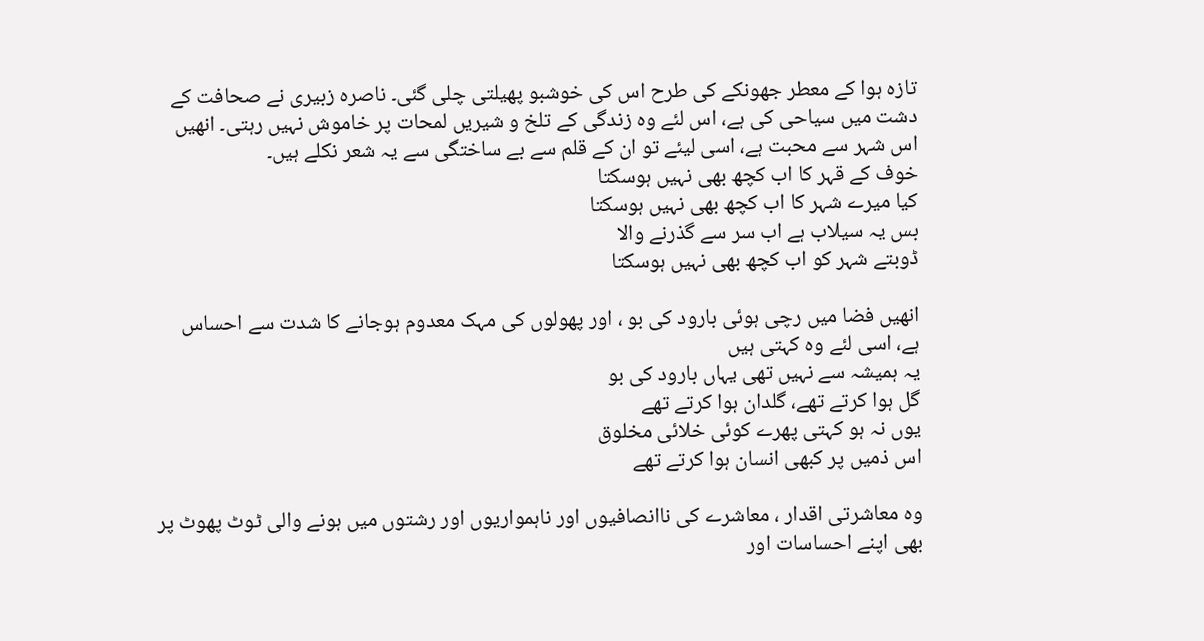تازہ ہوا کے معطر جھونکے کی طرح اس کی خوشبو پھیلتی چلی گئی۔ ناصرہ زبیری نے صحافت کے دشت میں سیاحی کی ہے، اس لئے وہ زندگی کے تلخ و شیریں لمحات پر خاموش نہیں رہتی۔ انھیں اس شہر سے محبت ہے، اسی لیئے تو ان کے قلم سے بے ساختگی سے یہ شعر نکلے ہیں۔
خوف کے قہر کا اب کچھ بھی نہیں ہوسکتا
کیا میرے شہر کا اب کچھ بھی نہیں ہوسکتا
بس یہ سیلاب ہے اب سر سے گذرنے والا
ڈوبتے شہر کو اب کچھ بھی نہیں ہوسکتا

انھیں فضا میں رچی ہوئی بارود کی بو ، اور پھولوں کی مہک معدوم ہوجانے کا شدت سے احساس ہے، اسی لئے وہ کہتی ہیں
یہ ہمیشہ سے نہیں تھی یہاں بارود کی بو
گل ہوا کرتے تھے، گلدان ہوا کرتے تھے
یوں نہ ہو کہتی پھرے کوئی خلائی مخلوق
اس ذمیں پر کبھی انسان ہوا کرتے تھے

وہ معاشرتی اقدار ، معاشرے کی ناانصافیوں اور ناہمواریوں اور رشتوں میں ہونے والی ٹوٹ پھوٹ پر بھی اپنے احساسات اور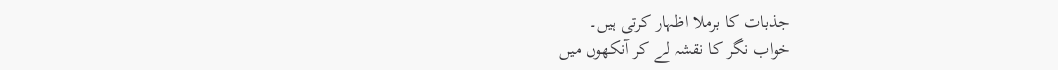جذبات کا برملا اظہار کرتی ہیں۔
خواب نگر کا نقشہ لے کر آنکھوں میں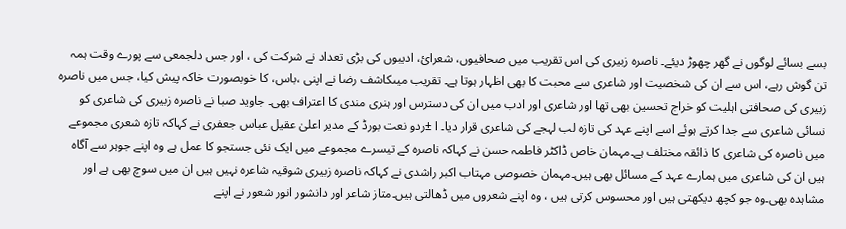بسے بسائے لوگوں نے گھر چھوڑ دیئے۔ ناصرہ زبیری کی اس تقریب میں صحافیوں، شعرائ، ادیبوں کی بڑی تعداد نے شرکت کی ، اور جس دلجمعی سے پورے وقت ہمہ تن گوش رہے، اس سے ان کی شخصیت اور شاعری سے محبت کا بھی اظہار ہوتا ہے۔ تقریب میںکاشف رضا نے اپنی ،باس، کا خوبصورت خاکہ پیش کیا، جس میں ناصرہ زبیری کی صحافتی اہلیت کو خراج تحسین بھی تھا اور شاعری اور ادب میں ان کی دسترس اور ہنری مندی کا اعتراف بھی۔ جاوید صبا نے ناصرہ زبیری کی شاعری کو نسائی شاعری سے جدا کرتے ہوئے اسے اپنے عہد کی تازہ لب لہجے کی شاعری قرار دیا۔ ا ±ردو نعت بورڈ کے مدیر اعلیٰ عقیل عباس جعفری نے کہاکہ تازہ شعری مجموعے میں ناصرہ کی شاعری کا ذائقہ مختلف ہے۔مہمان خاص ڈاکٹر فاطمہ حسن نے کہاکہ ناصرہ کے تیسرے مجموعے میں ایک نئی جستجو کا عمل ہے وہ اپنے جوہر سے آگاہ ہیں ان کی شاعری میں ہمارے عہد کے مسائل بھی ہیں۔مہمان خصوصی مہتاب اکبر راشدی نے کہاکہ ناصرہ زبیری شوقیہ شاعرہ نہیں ہیں ان میں سوچ بھی ہے اور مشاہدہ بھی۔وہ جو کچھ دیکھتی ہیں اور محسوس کرتی ہیں ، وہ اپنے شعروں میں ڈھالتی ہیں۔متاز شاعر اور دانشور انور شعور نے اپنے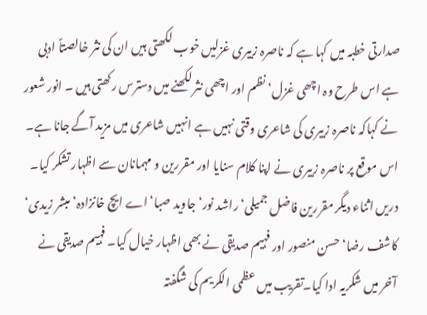صدارتی خطبہ میں کہا ہے کہ ناصرہ زبیری غزلیں خوب لکھتی ہیں ان کی نثر خالصتاً ادبی ہے اس طرح وہ اچھی غزل‘ نظم اور اچھی نثر لکھنے میں دسترس رکھتی ہیں ۔ انور شعور نے کہاکہ ناصرہ زبیری کی شاعری وقتی نہیں ہے انہیں شاعری میں مزید آگے جانا ہے۔ اس موقع پر ناصرہ زبیری نے اپنا کلام سنایا اور مقررین و مہمانان سے اظہار تشکر کیا۔ دریں اثناء دیگر مقررین فاضل جمیلی‘ راشد نور‘ جاوید صبا‘ اے ایچ خانزادہ‘ مبشر زیدی‘ کاشف رضا‘ حسن منصور اور فہیم صدیقی نے بھی اظہار خیال کیا۔ فہیم صدیقی نے آخر میں شکریہ ادا کیا۔تقریب میں عظمی الکریم کی شگفتہ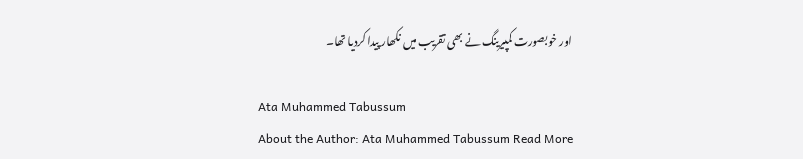اور خوبصورت کمپیرینگ نے بھی تقریب میں نکھار پیدا کردیا تھا۔

Ata Muhammed Tabussum
About the Author: Ata Muhammed Tabussum Read More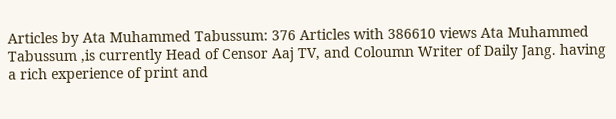Articles by Ata Muhammed Tabussum: 376 Articles with 386610 views Ata Muhammed Tabussum ,is currently Head of Censor Aaj TV, and Coloumn Writer of Daily Jang. having a rich experience of print and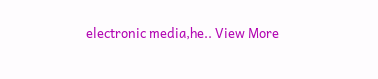electronic media,he.. View More